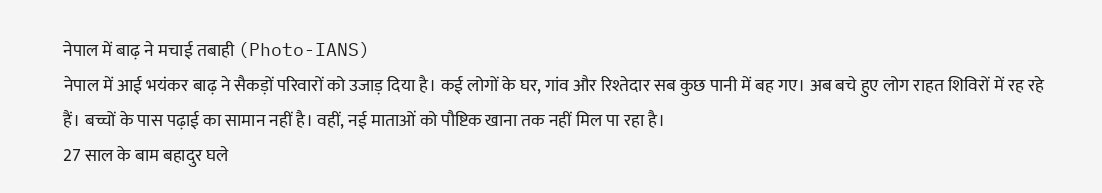नेपाल में बाढ़ ने मचाई तबाही (Photo-IANS)
नेपाल में आई भयंकर बाढ़ ने सैकड़ों परिवारों को उजाड़ दिया है। कई लोगों के घर, गांव और रिश्तेदार सब कुछ पानी में बह गए। अब बचे हुए लोग राहत शिविरों में रह रहे हैं। बच्चों के पास पढ़ाई का सामान नहीं है। वहीं, नई माताओं को पौष्टिक खाना तक नहीं मिल पा रहा है।
27 साल के बाम बहादुर घले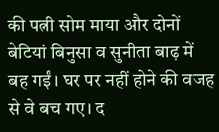की पत्नी सोम माया और दोनों बेटियां बिनुसा व सुनीता बाढ़ में बह गईं। घर पर नहीं होने की वजह से वे बच गए। द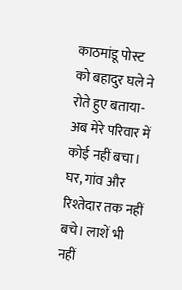काठमांडू पोस्ट को बहादुर घले ने रोते हुए बताया- अब मेरे परिवार में कोई नहीं बचा। घर, गांव और रिश्तेदार तक नहीं बचे। लाशें भी नहीं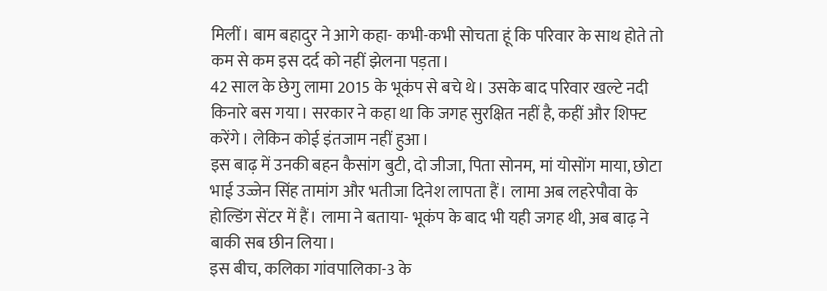मिलीं। बाम बहादुर ने आगे कहा- कभी-कभी सोचता हूं कि परिवार के साथ होते तो कम से कम इस दर्द को नहीं झेलना पड़ता।
42 साल के छेगु लामा 2015 के भूकंप से बचे थे। उसके बाद परिवार खल्टे नदी किनारे बस गया। सरकार ने कहा था कि जगह सुरक्षित नहीं है, कहीं और शिफ्ट करेंगे। लेकिन कोई इंतजाम नहीं हुआ।
इस बाढ़ में उनकी बहन कैसांग बुटी, दो जीजा, पिता सोनम, मां योसोंग माया, छोटा भाई उज्जेन सिंह तामांग और भतीजा दिनेश लापता हैं। लामा अब लहरेपौवा के होल्डिंग सेंटर में हैं। लामा ने बताया- भूकंप के बाद भी यही जगह थी, अब बाढ़ ने बाकी सब छीन लिया।
इस बीच, कलिका गांवपालिका-3 के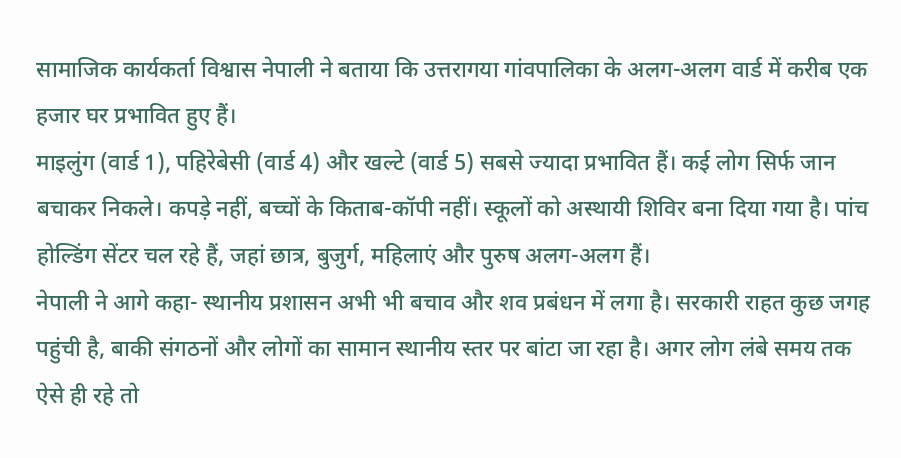सामाजिक कार्यकर्ता विश्वास नेपाली ने बताया कि उत्तरागया गांवपालिका के अलग-अलग वार्ड में करीब एक हजार घर प्रभावित हुए हैं।
माइलुंग (वार्ड 1), पहिरेबेसी (वार्ड 4) और खल्टे (वार्ड 5) सबसे ज्यादा प्रभावित हैं। कई लोग सिर्फ जान बचाकर निकले। कपड़े नहीं, बच्चों के किताब-कॉपी नहीं। स्कूलों को अस्थायी शिविर बना दिया गया है। पांच होल्डिंग सेंटर चल रहे हैं, जहां छात्र, बुजुर्ग, महिलाएं और पुरुष अलग-अलग हैं।
नेपाली ने आगे कहा- स्थानीय प्रशासन अभी भी बचाव और शव प्रबंधन में लगा है। सरकारी राहत कुछ जगह पहुंची है, बाकी संगठनों और लोगों का सामान स्थानीय स्तर पर बांटा जा रहा है। अगर लोग लंबे समय तक ऐसे ही रहे तो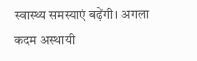स्वास्थ्य समस्याएं बढ़ेंगी। अगला कदम अस्थायी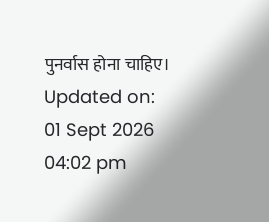पुनर्वास होना चाहिए।
Updated on:
01 Sept 2026 04:02 pm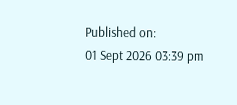Published on:
01 Sept 2026 03:39 pm